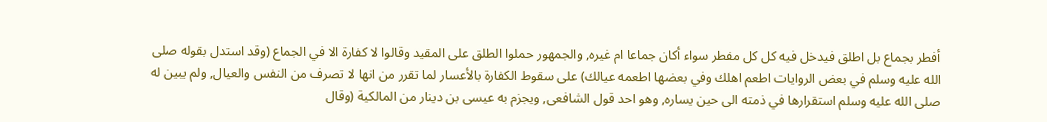أفطر بجماع بل اطلق فيدخل فيه كل كل مفطر سواء أكان جماعا ام غيره, والجمهور حملوا الطلق على المقيد وقالوا لا كفارة الا في الجماع (وقد استدل بقوله صلى الله عليه وسلم في بعض الروايات اطعم اهلك وفي بعضها اطعمه عيالك) على سقوط الكفارة بالأعسار لما تقرر من انها لا تصرف من النفس والعيال, ولم يبين له صلى الله عليه وسلم استقرارها في ذمته الى حين يساره, وهو احد قول الشافعى, ويجزم به عيسى بن دينار من المالكية (وقال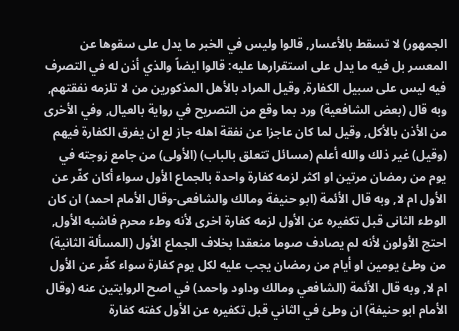الجمهور) لا تسقط بالأعسار, قالوا وليس في الخبر ما يدل على سقوها عن المعسر بل فيه ما يدل على استقرارها عليه: قالوا ايضاً والذي أذن له في التصرف فيه ليس على سبيل الكفارة, وقيل المراد بالأهل المذكورين من لا تلزمه نفقتهم, وبه قال (بعض الشافعية) ورد بما وقع من التصريح في رواية بالعيال, وفي الأخرى من الأذن بالأكل, وقيل لما كان عاجزا عن نفقة اهله جاز لع ان يفرق الكفارة فيهم (وقيل) غير ذلك والله أعلم (مسائل تتعلق بالباب) (الأولى) من جامع زوجته في يوم من رمضان مرتين او اكثر لزمه كفارة واحدة بالجماع الأول سواء أكان كفّر عن الأول ام لا, وبه قال الأئمة (ابو حنيفة ومالك والشافعى-وقال الأمام احمد) ان كان الوطء الثانى قبل تكفيره عن الأول لزمه كفارة اخرى لأنه وطء محرم فاشبه الأول, احتج الأولون لأنه لم يصادف صوما منعقدا بخلاف الجماع الأول (المسألة الثانية) من وطئ يومين او أيام من رمضان يجب عليه لكل يوم كفارة سواء كفّر عن الأول ام لا, وبه قال الأئمة (الشافعي ومالك وداود واحمد) في اصح الروايتين عنه (وقال الأمام ابو حنيفة) ان وطئ في الثاني قبل تكفيره عن الأول كفته كفارة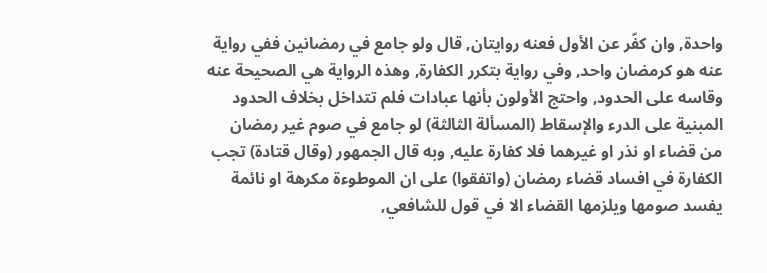واحدة, وان كفّر عن الأول فعنه روايتان, قال ولو جامع في رمضانين ففي رواية عنه هو كرمضان واحد, وفي رواية بتكرر الكفارة, وهذه الرواية هي الصحيحة عنه وقاسه على الحدود, واحتج الأولون بأنها عبادات فلم تتداخل بخلاف الحدود المبنية على الدرء والإسقاط (المسألة الثالثة) لو جامع في صوم غير رمضان من قضاء او نذر او غيرهما فلا كفارة عليه, وبه قال الجمهور (وقال قتادة) تجب الكفارة في افساد قضاء رمضان (واتفقوا) على ان الموطوءة مكرهة او نائمة يفسد صومها ويلزمها القضاء الا في قول للشافعي,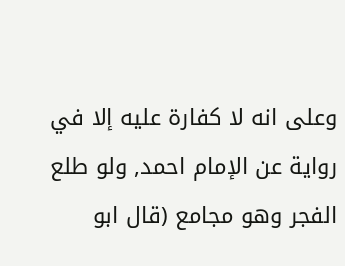وعلى انه لا كفارة عليه إلا في رواية عن الإمام احمد, ولو طلع الفجر وهو مجامع (قال ابو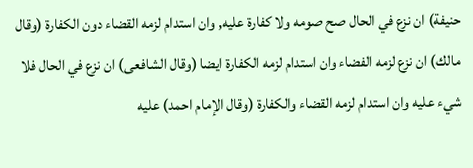حنيفة) ان نزع في الحال صح صومه ولا كفارة عليه, وان استدام لزمه القضاء دون الكفارة (وقال مالك) ان نزع لزمه الفضاء وان استدام لزمه الكفارة ايضا (وقال الشافعى) ان نزع في الحال فلا شيء عليه وان استدام لزمه القضاء والكفارة (وقال الإمام احمد) عليه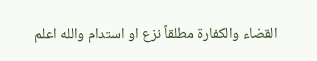القضاء والكفارة مطلقاً نزع او استدام والله اعلم